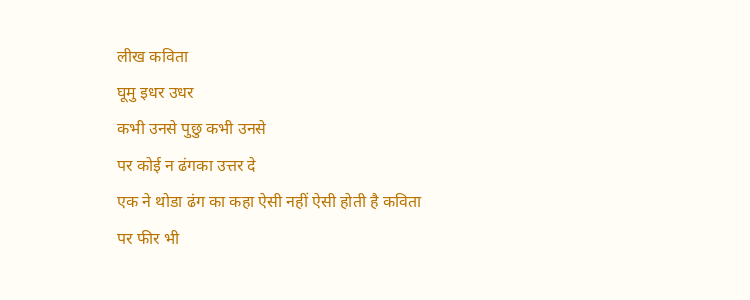लीख कविता
घूमु इधर उधर
कभी उनसे पुछु कभी उनसे
पर कोई न ढंगका उत्तर दे
एक ने थोडा ढंग का कहा ऐसी नहीं ऐसी होती है कविता
पर फीर भी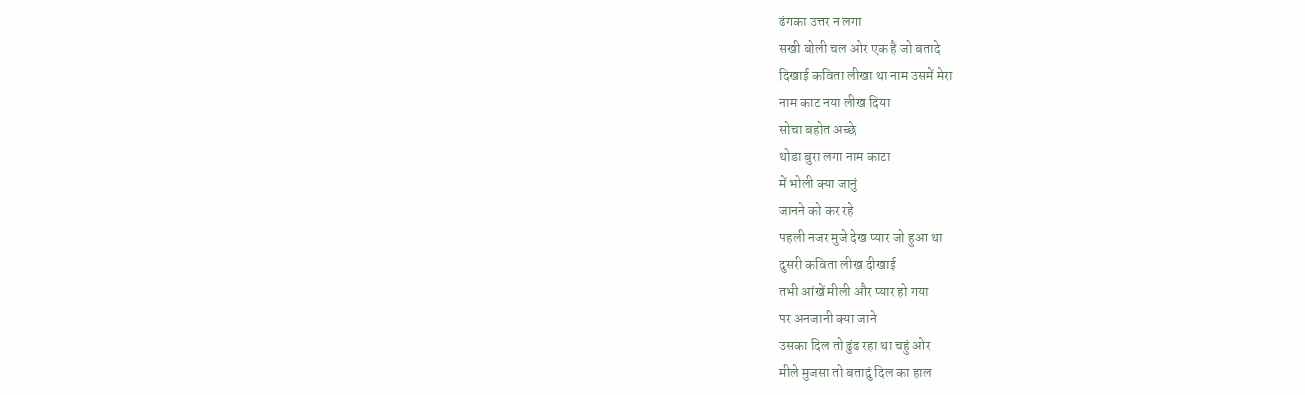ढंगका उत्तर न लगा
सखी बोली चल ओर एक है जो बतादे
दिखाई कविता लीखा था नाम उसमें मेरा
नाम काट नया लीख दिया
सोचा बहोत अच्छे
थोडा बुरा लगा नाम काटा
में भोली क्या जानुं
जानने को कर रहे
पहली नजर मुजे देख प्यार जो हुआ था
दुसरी कविता लीख दीखाई
तभी आंखें मीली और प्यार हो गया
पर अनजानी क्या जाने
उसका दिल तो ढुंढ रहा था चहुं ओर
मीले मुजसा तो बतादुं दिल का हाल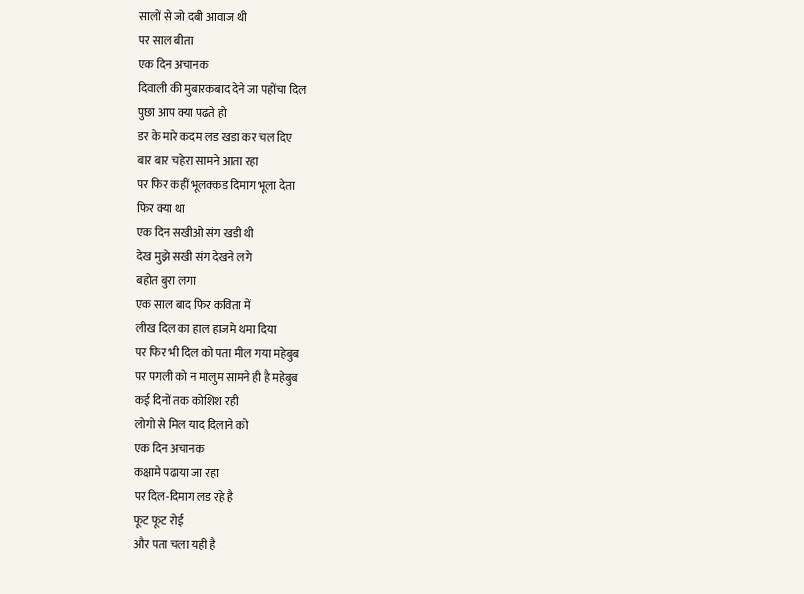सालों से जो दबी आवाज थी
पर साल बीता
एक दिन अचानक
दिवाली की मुबारकबाद देने जा पहोंचा दिल
पुछा आप क्या पढते हो
डर के मारे कदम लड खडा कर चल दिए
बार बार चहेरा सामने आता रहा
पर फिर कहीं भूलक्कड दिमाग भूला देता
फिर क्या था
एक दिन सखीओ संग खडी थी
देख मुझे सखी संग देखने लगे
बहोत बुरा लगा
एक साल बाद फिर कविता में
लीख दिल का हाल हाजमे थमा दिया
पर फिर भी दिल को पता मील गया महेबुब
पर पगली को न मालुम सामने ही है महेबुब
कई दिनों तक कोशिश रही
लोगो से मिल याद दिलाने को
एक दिन अचानक
कक्षामे पढाया जा रहा
पर दिल-दिमाग लड रहे है
फूट फूट रोई
और पता चला यही है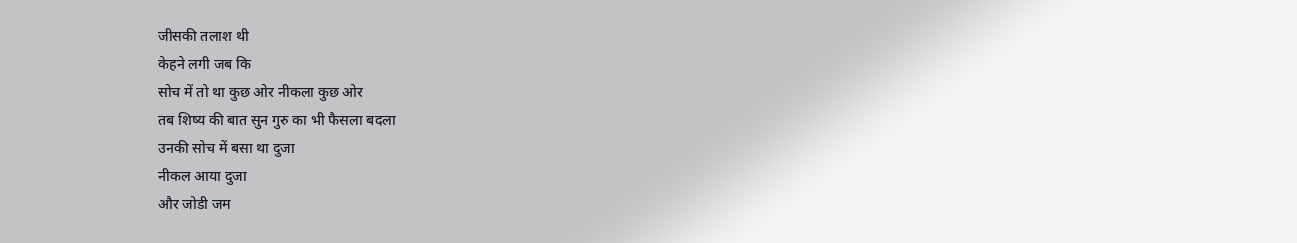जीसकी तलाश थी
केहने लगी जब कि
सोच में तो था कुछ ओर नीकला कुछ ओर
तब शिष्य की बात सुन गुरु का भी फैसला बदला
उनकी सोच में बसा था दुजा
नीकल आया दुजा
और जोडी जम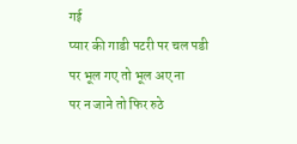गई
प्यार की गाडी पटरी पर चल पडी
पर भूल गए तो भूल अए ना
पर न जाने तो फिर रुठे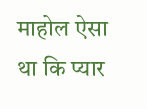माहोल ऐसा था कि प्यार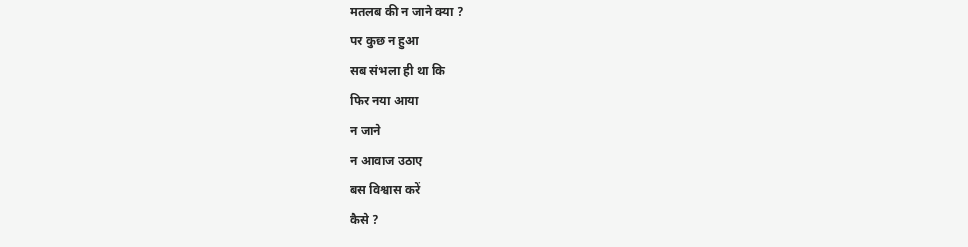मतलब की न जाने क्या ?
पर कुछ न हुआ
सब संभला ही था कि
फिर नया आया
न जाने
न आवाज उठाए
बस विश्वास करें
कैसे ?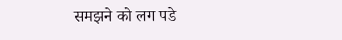समझने को लग पडे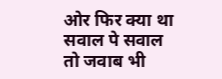ओर फिर क्या था
सवाल पे सवाल
तो जवाब भी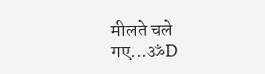मीलते चले गए...ॐD